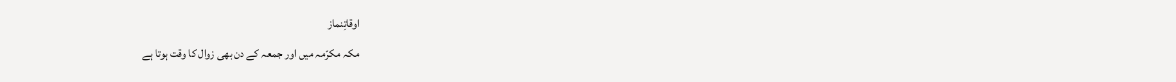اوقاتِنماز
مکہ مکرّمہ میں اور جمعہ کے دن بھی زوال کا وقت ہوتا ہے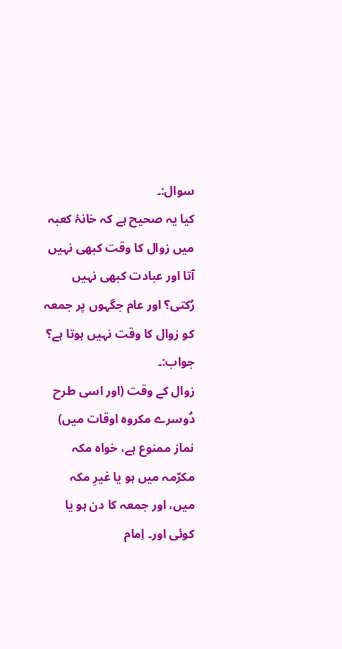سوال:۔
کیا یہ صحیح ہے کہ خانۂ کعبہ میں زوال کا وقت کبھی نہیں آتا اور عبادت کبھی نہیں رُکتی؟ اور عام جگہوں پر جمعہ کو زوال کا وقت نہیں ہوتا ہے؟
جواب:۔
زوال کے وقت (اور اسی طرح دُوسرے مکروہ اوقات میں) نماز ممنوع ہے، خواہ مکہ مکرّمہ میں ہو یا غیرِ مکہ میں، اور جمعہ کا دن ہو یا کوئی اور۔ اِمام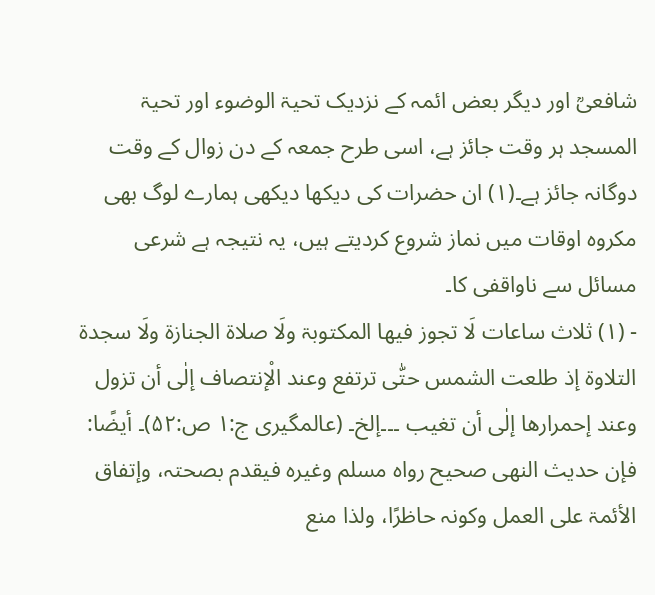شافعیؒ اور دیگر بعض ائمہ کے نزدیک تحیۃ الوضوء اور تحیۃ المسجد ہر وقت جائز ہے، اسی طرح جمعہ کے دن زوال کے وقت دوگانہ جائز ہے۔(۱) ان حضرات کی دیکھا دیکھی ہمارے لوگ بھی مکروہ اوقات میں نماز شروع کردیتے ہیں، یہ نتیجہ ہے شرعی مسائل سے ناواقفی کا۔
- (۱) ثلاث ساعات لَا تجوز فیھا المكتوبۃ ولَا صلاۃ الجنازۃ ولَا سجدۃ التلاوۃ إذ طلعت الشمس حتّٰی ترتفع وعند الْإنتصاف إلٰی أن تزول وعند إحمرارھا إلٰی أن تغیب ۔۔۔إلخ۔ (عالمگیری ج:۱ ص:۵۲)۔ أیضًا: فإن حدیث النھی صحیح رواہ مسلم وغیرہ فیقدم بصحتہ، وإتفاق الأئمۃ علی العمل وكونہ حاظرًا، ولذا منع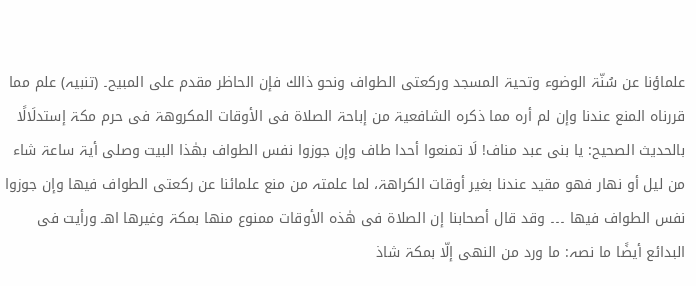علماؤنا عن سُنّۃ الوضوء وتحیۃ المسجد وركعتی الطواف ونحو ذالك فإن الحاظر مقدم علی المبیح۔ (تنبیہ) علم مما قررناہ المنع عندنا وإن لم أرہ مما ذكرہ الشافعیۃ من إباحۃ الصلاۃ فی الأوقات المكروھۃ فی حرم مكۃ إستدلَالًا بالحدیث الصحیح: یا بنی عبد مناف! لَا تمنعوا أحدا طاف وإن جوزوا نفس الطواف بھٰذا البیت وصلی أیۃ ساعۃ شاء من لیل أو نھار فھو مقید عندنا بغیر أوقات الکراھۃ، لما علمتہ من منع علمائنا عن ركعتی الطواف فیھا وإن جوزوا نفس الطواف فیھا ۔۔۔ وقد قال أصحابنا إن الصلاۃ فی ھٰذہ الأوقات ممنوع منھا بمكۃ وغیرھا اھـ ورأیت فی البدائع أیضًا ما نصہ: ما ورد من النھی إلّا بمكۃ شاذ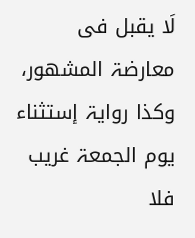لَا یقبل فی معارضۃ المشھور، وكذا روایۃ إستثناء یوم الجمعۃ غریب فلا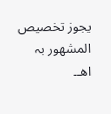یجوز تخصیص المشھور بہ اھـ۔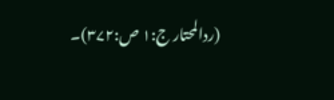(ردالمحتار ج:۱ ص:۳۷۲)۔